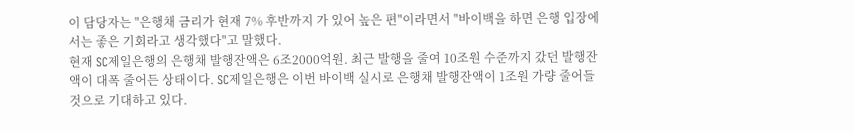이 담당자는 "은행채 금리가 현재 7% 후반까지 가 있어 높은 편"이라면서 "바이백을 하면 은행 입장에서는 좋은 기회라고 생각했다"고 말했다.
현재 SC제일은행의 은행채 발행잔액은 6조2000억원. 최근 발행을 줄여 10조원 수준까지 갔던 발행잔액이 대폭 줄어든 상태이다. SC제일은행은 이번 바이백 실시로 은행채 발행잔액이 1조원 가량 줄어들 것으로 기대하고 있다.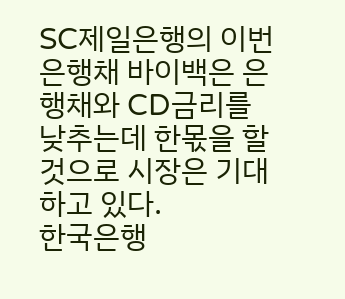SC제일은행의 이번 은행채 바이백은 은행채와 CD금리를 낮추는데 한몫을 할 것으로 시장은 기대하고 있다.
한국은행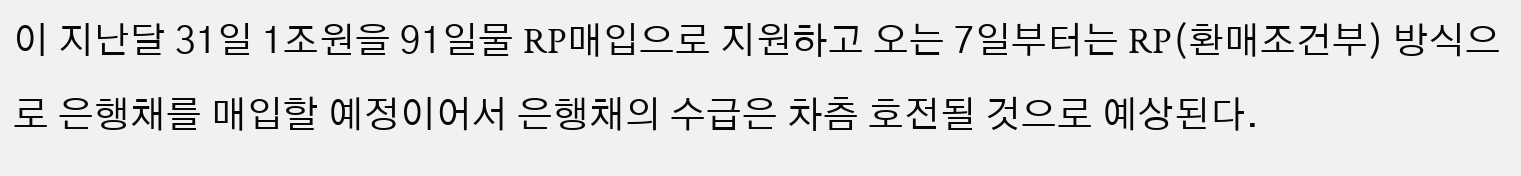이 지난달 31일 1조원을 91일물 RP매입으로 지원하고 오는 7일부터는 RP(환매조건부) 방식으로 은행채를 매입할 예정이어서 은행채의 수급은 차츰 호전될 것으로 예상된다.